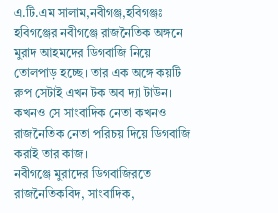এ.টি.এম সালাম,নবীগঞ্জ,হবিগঞ্জঃ
হবিগঞ্জের নবীগঞ্জে রাজনৈতিক অঙ্গনে মুরাদ আহমদের ডিগবাজি নিয়ে তোলপাড় হচ্ছে। তার এক অঙ্গে কয়টি রুপ সেটাই এখন টক অব দ্যা টাউন। কখনও সে সাংবাদিক নেতা কখনও রাজনৈতিক নেতা পরিচয় দিয়ে ডিগবাজি করাই তার কাজ।
নবীগঞ্জে মুরাদের ডিগবাজিরতে রাজনৈতিকবিদ, সাংবাদিক,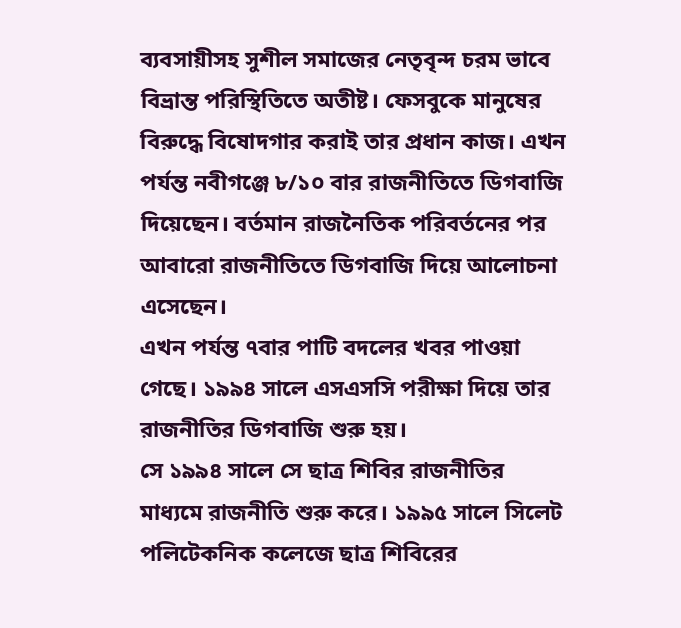ব্যবসায়ীসহ সুশীল সমাজের নেতৃবৃন্দ চরম ভাবে বিভ্রান্ত পরিস্থিতিতে অতীষ্ট। ফেসবুকে মানুষের বিরুদ্ধে বিষোদগার করাই তার প্রধান কাজ। এখন পর্যন্ত নবীগঞ্জে ৮/১০ বার রাজনীতিতে ডিগবাজি দিয়েছেন। বর্তমান রাজনৈতিক পরিবর্তনের পর আবারো রাজনীতিতে ডিগবাজি দিয়ে আলোচনা এসেছেন।
এখন পর্যন্ত ৭বার পাটি বদলের খবর পাওয়া গেছে। ১৯৯৪ সালে এসএসসি পরীক্ষা দিয়ে তার রাজনীতির ডিগবাজি শুরু হয়।
সে ১৯৯৪ সালে সে ছাত্র শিবির রাজনীতির মাধ্যমে রাজনীতি শুরু করে। ১৯৯৫ সালে সিলেট পলিটেকনিক কলেজে ছাত্র শিবিরের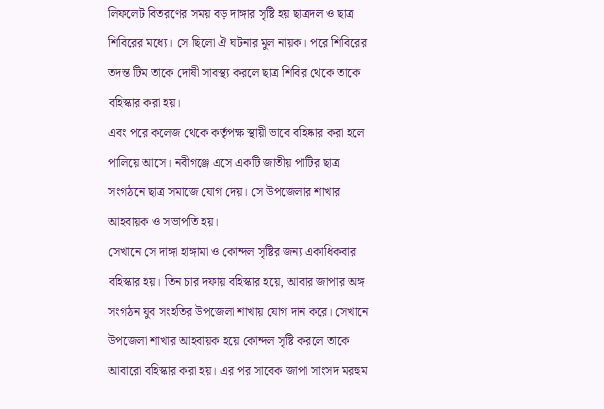লিফলেট বিতরণের সময় বড় দাঙ্গার সৃষ্টি হয় ছাত্রদল ও ছাত্র শিবিরের মধ্যে। সে ছিলো ঐ ঘটনার মুল নায়ক। পরে শিবিরের তদন্ত টিম তাকে দোষী সাবস্থ্য করলে ছাত্র শিবির থেকে তাকে বহিস্কার করা হয়।
এবং পরে কলেজ থেকে কর্তৃপক্ষ স্থায়ী ভাবে বহিষ্কার করা হলে পালিয়ে আসে। নবীগঞ্জে এসে একটি জাতীয় পাটির ছাত্র সংগঠনে ছাত্র সমাজে যোগ দেয়। সে উপজেলার শাখার আহবায়ক ও সভাপতি হয়।
সেখানে সে দাঙ্গা হাঙ্গামা ও কোন্দল সৃষ্টির জন্য একাধিকবার বহিস্কার হয়। তিন চার দফায় বহিস্কার হয়ে, আবার জাপার অঙ্গ সংগঠন যুব সংহতির উপজেলা শাখায় যোগ দান করে। সেখানে উপজেলা শাখার আহবায়ক হয়ে কোন্দল সৃষ্টি করলে তাকে আবারো বহিস্কার করা হয়। এর পর সাবেক জাপা সাংসদ মরহুম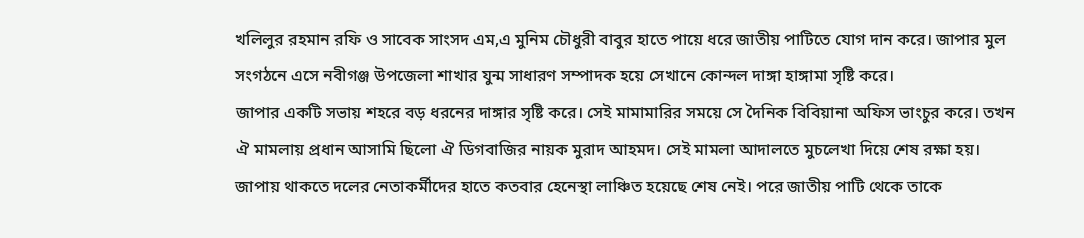খলিলুর রহমান রফি ও সাবেক সাংসদ এম,এ মুনিম চৌধুরী বাবুর হাতে পায়ে ধরে জাতীয় পাটিতে যোগ দান করে। জাপার মুল সংগঠনে এসে নবীগঞ্জ উপজেলা শাখার যুন্ম সাধারণ সম্পাদক হয়ে সেখানে কোন্দল দাঙ্গা হাঙ্গামা সৃষ্টি করে।
জাপার একটি সভায় শহরে বড় ধরনের দাঙ্গার সৃষ্টি করে। সেই মামামারির সময়ে সে দৈনিক বিবিয়ানা অফিস ভাংচুর করে। তখন ঐ মামলায় প্রধান আসামি ছিলো ঐ ডিগবাজির নায়ক মুরাদ আহমদ। সেই মামলা আদালতে মুচলেখা দিয়ে শেষ রক্ষা হয়। জাপায় থাকতে দলের নেতাকর্মীদের হাতে কতবার হেনেস্থা লাঞ্চিত হয়েছে শেষ নেই। পরে জাতীয় পাটি থেকে তাকে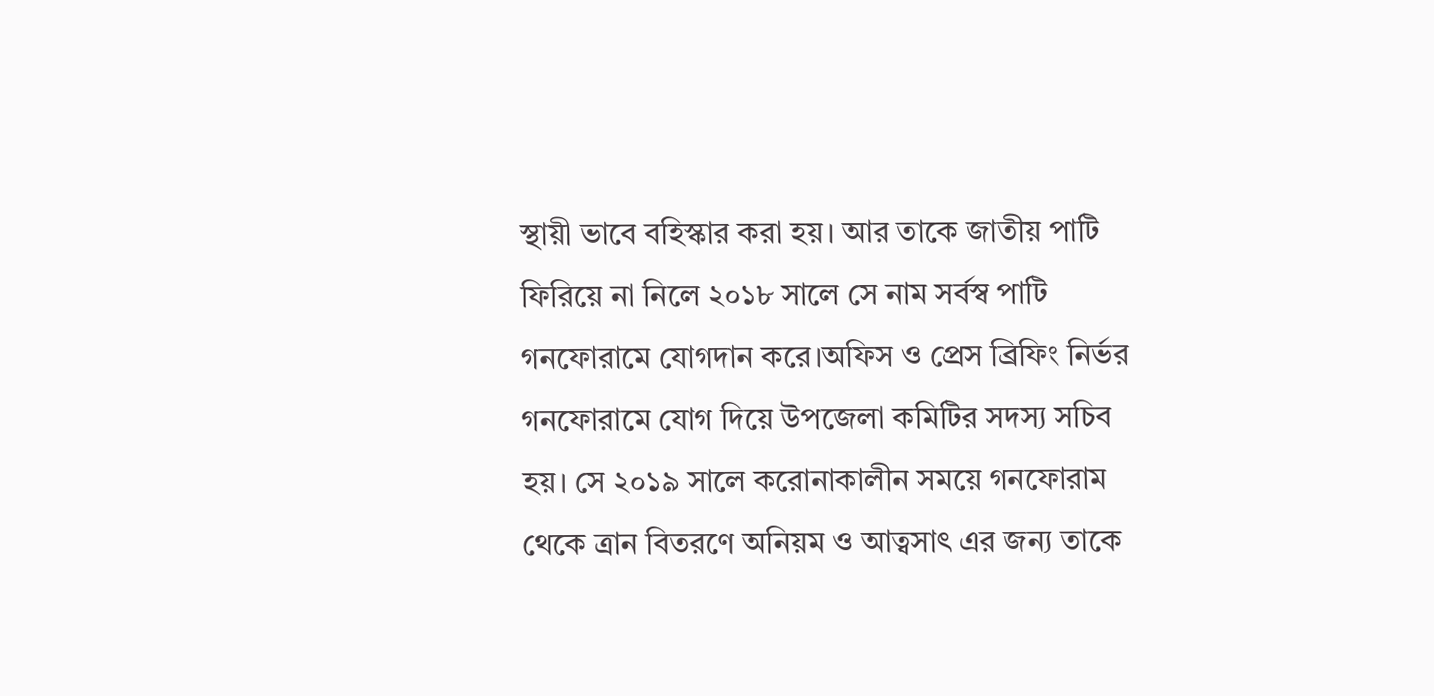স্থায়ী ভাবে বহিস্কার করা হয়। আর তাকে জাতীয় পাটি ফিরিয়ে না নিলে ২০১৮ সালে সে নাম সর্বস্ব পাটি গনফোরামে যোগদান করে।অফিস ও প্রেস ব্রিফিং নির্ভর গনফোরামে যোগ দিয়ে উপজেলা কমিটির সদস্য সচিব হয়। সে ২০১৯ সালে করোনাকালীন সময়ে গনফোরাম থেকে ত্রান বিতরণে অনিয়ম ও আত্বসাৎ এর জন্য তাকে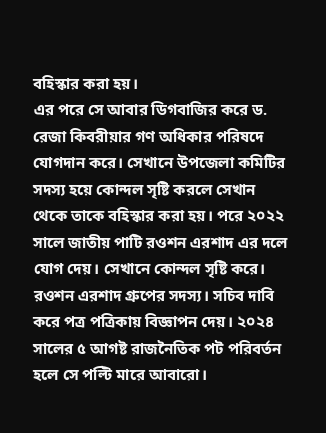বহিস্কার করা হয়।
এর পরে সে আবার ডিগবাজির করে ড. রেজা কিবরীয়ার গণ অধিকার পরিষদে যোগদান করে। সেখানে উপজেলা কমিটির সদস্য হয়ে কোন্দল সৃষ্টি করলে সেখান থেকে তাকে বহিস্কার করা হয়। পরে ২০২২ সালে জাতীয় পাটি রওশন এরশাদ এর দলে যোগ দেয়। সেখানে কোন্দল সৃষ্টি করে। রওশন এরশাদ গ্রুপের সদস্য। সচিব দাবি করে পত্র পত্রিকায় বিজ্ঞাপন দেয়। ২০২৪ সালের ৫ আগষ্ট রাজনৈতিক পট পরিবর্তন হলে সে পল্টি মারে আবারো।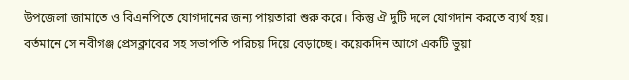উপজেলা জামাতে ও বিএনপিতে যোগদানের জন্য পায়তারা শুরু করে। কিন্তু ঐ দুটি দলে যোগদান করতে ব্যর্থ হয়। বর্তমানে সে নবীগঞ্জ প্রেসক্লাবের সহ সভাপতি পরিচয় দিয়ে বেড়াচ্ছে। কয়েকদিন আগে একটি ভুয়া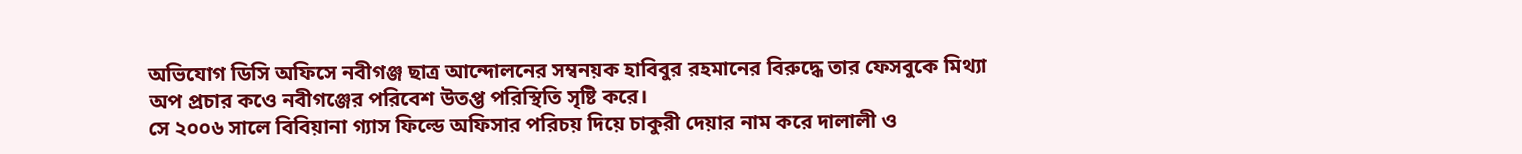অভিযোগ ডিসি অফিসে নবীগঞ্জ ছাত্র আন্দোলনের সম্বনয়ক হাবিবুর রহমানের বিরুদ্ধে তার ফেসবুকে মিথ্যা অপ প্রচার কওে নবীগঞ্জের পরিবেশ উতপ্ত পরিস্থিতি সৃষ্টি করে।
সে ২০০৬ সালে বিবিয়ানা গ্যাস ফিল্ডে অফিসার পরিচয় দিয়ে চাকুরী দেয়ার নাম করে দালালী ও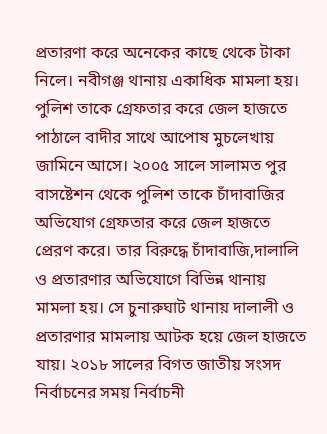প্রতারণা করে অনেকের কাছে থেকে টাকা নিলে। নবীগঞ্জ থানায় একাধিক মামলা হয়। পুলিশ তাকে গ্রেফতার করে জেল হাজতে পাঠালে বাদীর সাথে আপোষ মুচলেখায় জামিনে আসে। ২০০৫ সালে সালামত পুর বাসষ্টেশন থেকে পুলিশ তাকে চাঁদাবাজির অভিযোগ গ্রেফতার করে জেল হাজতে প্রেরণ করে। তার বিরুদ্ধে চাঁদাবাজি,দালালি ও প্রতারণার অভিযোগে বিভিন্ন থানায় মামলা হয়। সে চুনারুঘাট থানায় দালালী ও প্রতারণার মামলায় আটক হয়ে জেল হাজতে যায়। ২০১৮ সালের বিগত জাতীয় সংসদ নির্বাচনের সময় নির্বাচনী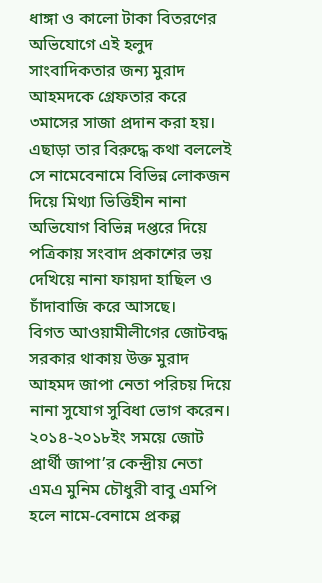ধাঙ্গা ও কালো টাকা বিতরণের অভিযোগে এই হলুদ সাংবাদিকতার জন্য মুরাদ আহমদকে গ্রেফতার করে ৩মাসের সাজা প্রদান করা হয়।
এছাড়া তার বিরুদ্ধে কথা বললেই সে নামেবেনামে বিভিন্ন লোকজন দিয়ে মিথ্যা ভিত্তিহীন নানা অভিযোগ বিভিন্ন দপ্তরে দিয়ে পত্রিকায় সংবাদ প্রকাশের ভয় দেখিয়ে নানা ফায়দা হাছিল ও চাঁদাবাজি করে আসছে।
বিগত আওয়ামীলীগের জোটবদ্ধ সরকার থাকায় উক্ত মুরাদ আহমদ জাপা নেতা পরিচয় দিয়ে নানা সুযোগ সুবিধা ভোগ করেন। ২০১৪-২০১৮ইং সময়ে জোট প্রার্থী জাপা’র কেন্দ্রীয় নেতা এমএ মুনিম চৌধুরী বাবু এমপি হলে নামে-বেনামে প্রকল্প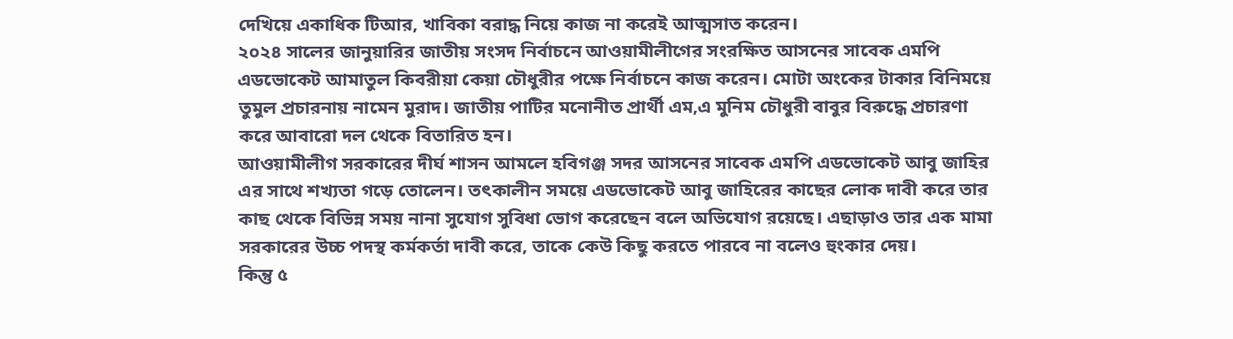দেখিয়ে একাধিক টিআর, খাবিকা বরাদ্ধ নিয়ে কাজ না করেই আত্মসাত করেন।
২০২৪ সালের জানুয়ারির জাতীয় সংসদ নির্বাচনে আওয়ামীলীগের সংরক্ষিত আসনের সাবেক এমপি এডভোকেট আমাতুল কিবরীয়া কেয়া চৌধুরীর পক্ষে নির্বাচনে কাজ করেন। মোটা অংকের টাকার বিনিময়ে তুমুল প্রচারনায় নামেন মুরাদ। জাতীয় পাটির মনোনীত প্রার্থী এম,এ মুনিম চৌধুরী বাবুর বিরুদ্ধে প্রচারণা করে আবারো দল থেকে বিতারিত হন।
আওয়ামীলীগ সরকারের দীর্ঘ শাসন আমলে হবিগঞ্জ সদর আসনের সাবেক এমপি এডভোকেট আবু জাহির এর সাথে শখ্যতা গড়ে তোলেন। তৎকালীন সময়ে এডভোকেট আবু জাহিরের কাছের লোক দাবী করে তার কাছ থেকে বিভিন্ন সময় নানা সুযোগ সুবিধা ভোগ করেছেন বলে অভিযোগ রয়েছে। এছাড়াও তার এক মামা সরকারের উচ্চ পদস্থ কর্মকর্তা দাবী করে, তাকে কেউ কিছু করতে পারবে না বলেও হুংকার দেয়।
কিন্তু ৫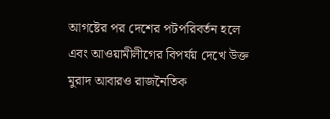আগষ্টের পর দেশের পটপরিবর্তন হলে এবং আওয়ামীলীগের বিপর্যয় দেখে উক্ত মুরাদ আবারও রাজনৈতিক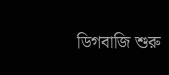ডিগবাজি শুরু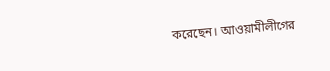করেছেন। আওয়ামীলীগের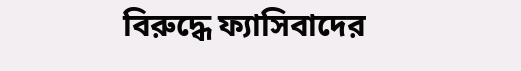বিরুদ্ধে ফ্যাসিবাদের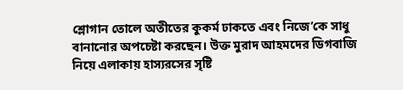শ্লোগান তোলে অতীতের কুকর্ম ঢাকতে এবং নিজে’কে সাধু বানানোর অপচেষ্টা করছেন। উক্ত মুরাদ আহমদের ডিগবাজি নিয়ে এলাকায় হাস্যরসের সৃষ্টি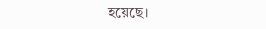হয়েছে।